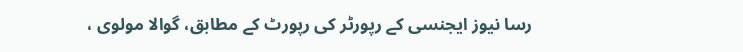رسا نیوز ایجنسی کے رپورٹر کی رپورٹ کے مطابق، گوالا مولوی ،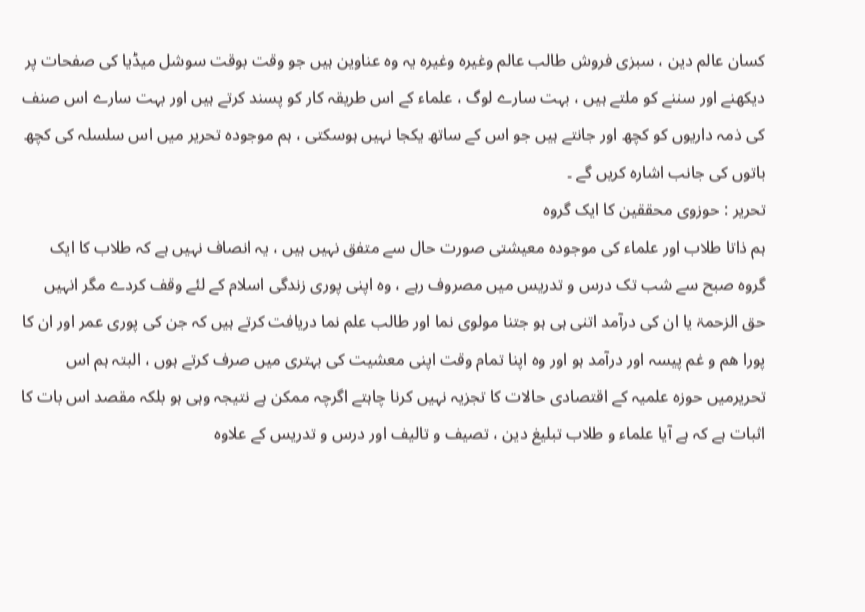کسان عالم دین ، سبزی فروش طالب عالم وغیرہ وغیرہ یہ وہ عناوین ہیں جو وقت بوقت سوشل میڈیا کی صفحات پر دیکھنے اور سننے کو ملتے ہیں ، بہت سارے لوگ ، علماء کے اس طریقہ کار کو پسند کرتے ہیں اور بہت سارے اس صنف کی ذمہ داریوں کو کچھ اور جانتے ہیں جو اس کے ساتھ یکجا نہیں ہوسکتی ، ہم موجودہ تحریر میں اس سلسلہ کی کچھ باتوں کی جانب اشارہ کریں گے ۔
تحریر : حوزوی محققین کا ایک گروہ
ہم ذاتا طلاب اور علماء کی موجودہ معیشتی صورت حال سے متفق نہیں ہیں ، یہ انصاف نہیں ہے کہ طلاب کا ایک گروہ صبح سے شب تک درس و تدریس میں مصروف رہے ، وہ اپنی پوری زندگی اسلام کے لئے وقف کردے مگر انہیں حق الزحمۃ یا ان کی درآمد اتنی ہی ہو جتنا مولوی نما اور طالب علم نما دریافت کرتے ہیں کہ جن کی پوری عمر اور ان کا پورا ھم و غم پیسہ اور درآمد ہو اور وہ اپنا تمام وقت اپنی معشیت کی بہتری میں صرف کرتے ہوں ، البتہ ہم اس تحریرمیں حوزہ علمیہ کے اقتصادی حالات کا تجزیہ نہیں کرنا چاہتے اگرچہ ممکن ہے نتیجہ وہی ہو بلکہ مقصد اس بات کا اثبات ہے کہ ہے آیا علماء و طلاب تبلیغ دین ، تصیف و تالیف اور درس و تدریس کے علاوہ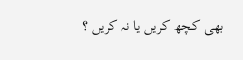بھی کچھ کریں یا نہ کریں ؟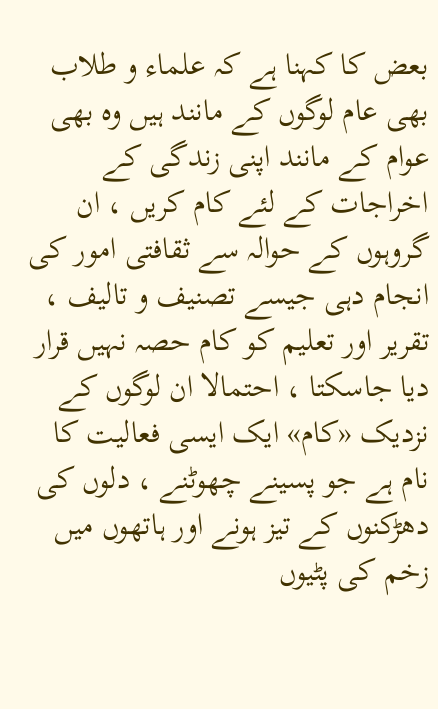بعض کا کہنا ہے کہ علماء و طلاب بھی عام لوگوں کے مانند ہیں وہ بھی عوام کے مانند اپنی زندگی کے اخراجات کے لئے کام کریں ، ان گروہوں کے حوالہ سے ثقافتی امور کی انجام دہی جیسے تصنیف و تالیف ، تقریر اور تعلیم کو کام حصہ نہیں قرار دیا جاسکتا ، احتمالا ان لوگوں کے نزدیک «کام» ایک ایسی فعالیت کا نام ہے جو پسینے چھوٹنے ، دلوں کی دھڑکنوں کے تیز ہونے اور ہاتھوں میں زخم کی پٹیوں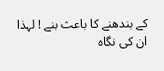کے بندھنے کا باعث بنے ! لہذا ان کی نگاہ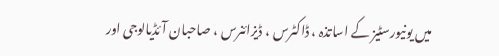میں یونیورسٹیز کے اساتذہ ، ڈاکٹرس ، ڈیزائنرس ، صاحبان آئڈیالوجی اور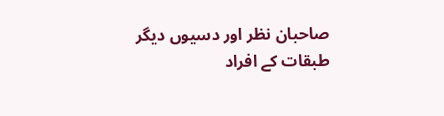صاحبان نظر اور دسیوں دیگر طبقات کے افراد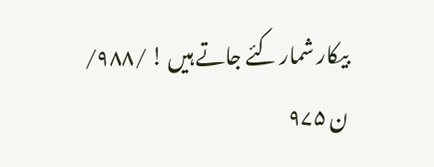بیکار شمار کئے جاتے ہیں ! /۹۸۸/ ن ۹۷۵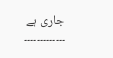جاری ہے ۔۔۔۔۔۔۔۔۔۔۔۔۔